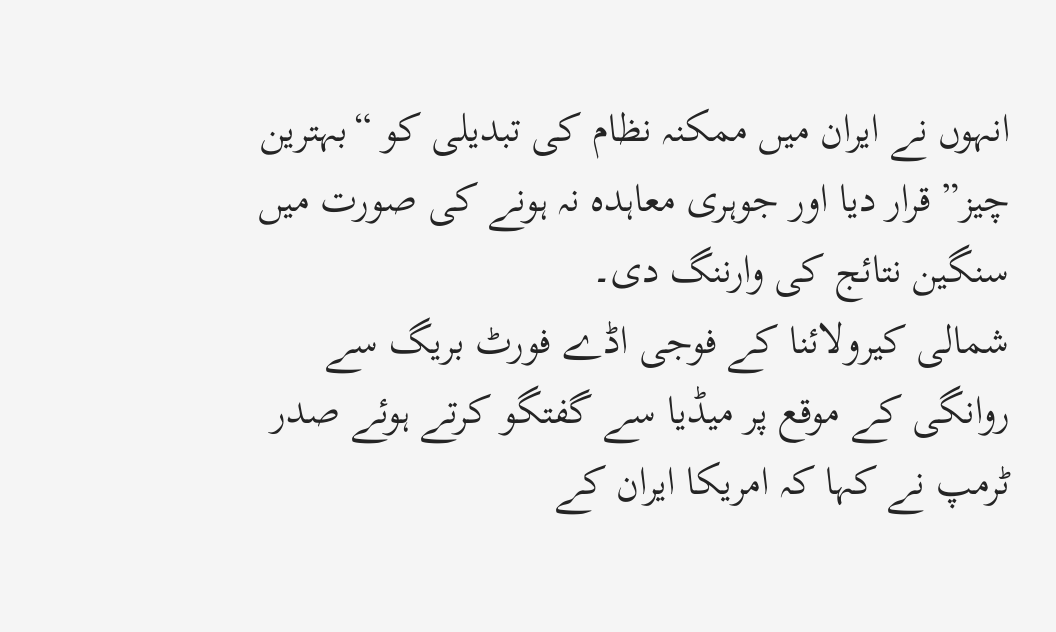انہوں نے ایران میں ممکنہ نظام کی تبدیلی کو “بہترین چیز” قرار دیا اور جوہری معاہدہ نہ ہونے کی صورت میں سنگین نتائج کی وارننگ دی۔
شمالی کیرولائنا کے فوجی اڈے فورٹ بریگ سے روانگی کے موقع پر میڈیا سے گفتگو کرتے ہوئے صدر ٹرمپ نے کہا کہ امریکا ایران کے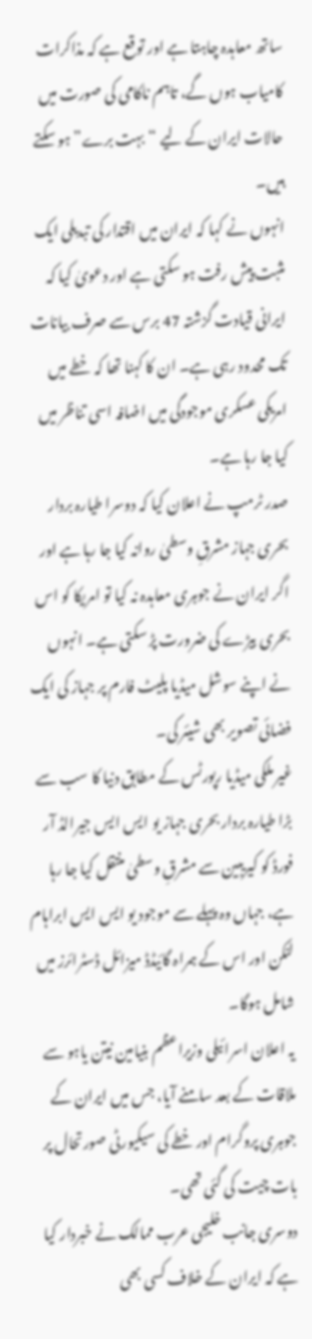ساتھ معاہدہ چاہتا ہے اور توقع ہے کہ مذاکرات کامیاب ہوں گے، تاہم ناکامی کی صورت میں حالات ایران کے لیے “بہت برے” ہو سکتے ہیں۔
انہوں نے کہا کہ ایران میں اقتدار کی تبدیلی ایک مثبت پیش رفت ہو سکتی ہے اور دعویٰ کیا کہ ایرانی قیادت گزشتہ 47 برس سے صرف بیانات تک محدود رہی ہے۔ ان کا کہنا تھا کہ خطے میں امریکی عسکری موجودگی میں اضافہ اسی تناظر میں کیا جا رہا ہے۔
صدر ٹرمپ نے اعلان کیا کہ دوسرا طیارہ بردار بحری جہاز مشرقِ وسطیٰ روانہ کیا جا رہا ہے اور اگر ایران نے جوہری معاہدہ نہ کیا تو امریکا کو اس بحری بیڑے کی ضرورت پڑ سکتی ہے۔ انہوں نے اپنے سوشل میڈیا پلیٹ فارم پر جہاز کی ایک فضائی تصویر بھی شیئر کی۔
غیر ملکی میڈیا رپورٹس کے مطابق دنیا کا سب سے بڑا طیارہ بردار بحری جہاز یو ایس ایس جیرالڈ آر فورڈ کو کیریبین سے مشرقِ وسطیٰ منتقل کیا جا رہا ہے، جہاں وہ پہلے سے موجود یو ایس ایس ابراہام لنکن اور اس کے ہمراہ گائیڈڈ میزائل ڈسٹرائرز میں شامل ہوگا۔
یہ اعلان اسرائیلی وزیراعظم بنیامین نیتن یاہو سے ملاقات کے بعد سامنے آیا، جس میں ایران کے جوہری پروگرام اور خطے کی سیکیورٹی صورتحال پر بات چیت کی گئی تھی۔
دوسری جانب خلیجی عرب ممالک نے خبردار کیا ہے کہ ایران کے خلاف کسی بھی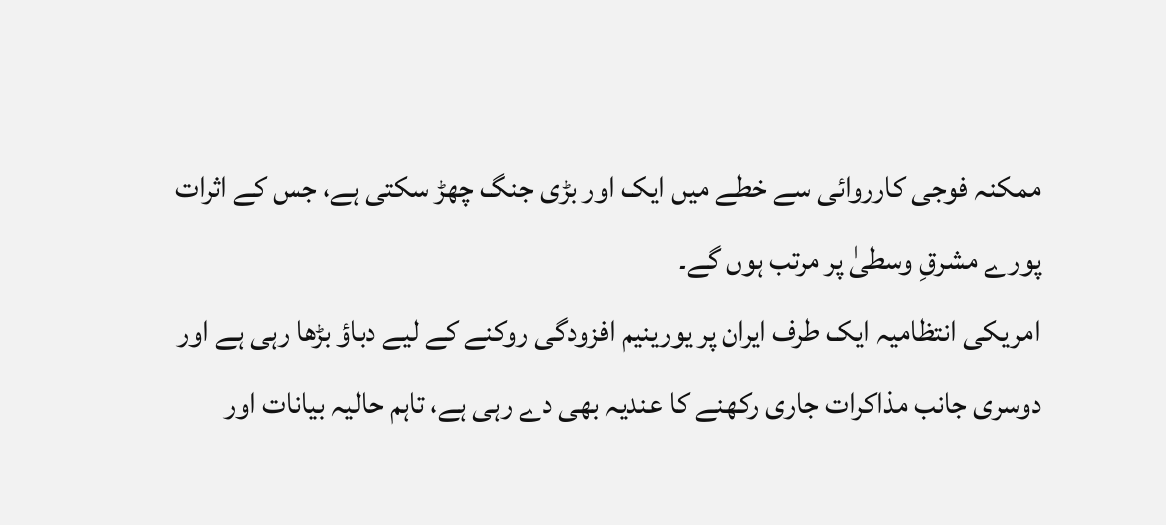ممکنہ فوجی کارروائی سے خطے میں ایک اور بڑی جنگ چھڑ سکتی ہے، جس کے اثرات پورے مشرقِ وسطیٰ پر مرتب ہوں گے۔
امریکی انتظامیہ ایک طرف ایران پر یورینیم افزودگی روکنے کے لیے دباؤ بڑھا رہی ہے اور دوسری جانب مذاکرات جاری رکھنے کا عندیہ بھی دے رہی ہے، تاہم حالیہ بیانات اور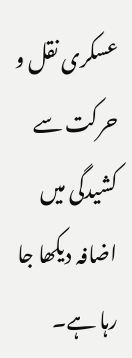عسکری نقل و حرکت سے کشیدگی میں اضافہ دیکھا جا رہا ہے۔